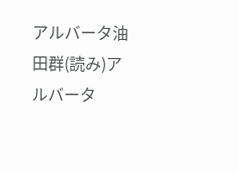アルバータ油田群(読み)アルバータ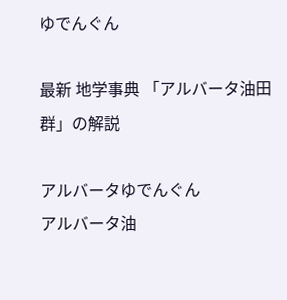ゆでんぐん

最新 地学事典 「アルバータ油田群」の解説

アルバータゆでんぐん
アルバータ油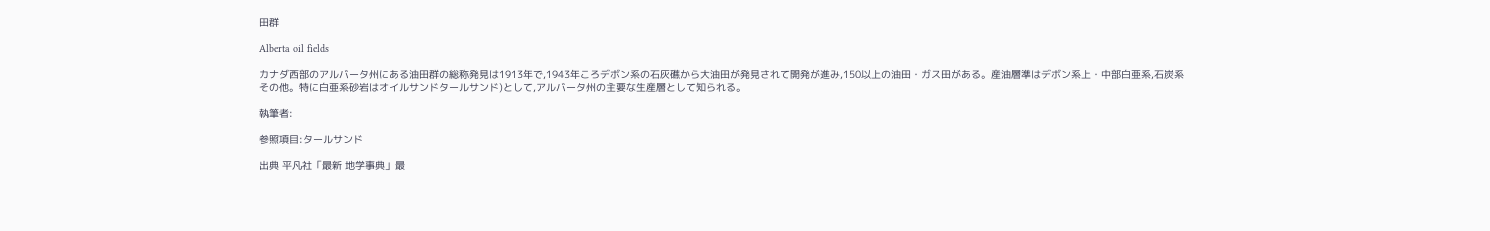田群

Alberta oil fields

カナダ西部のアルバータ州にある油田群の総称発見は1913年で,1943年ころデボン系の石灰礁から大油田が発見されて開発が進み,150以上の油田・ガス田がある。産油層準はデボン系上・中部白亜系,石炭系その他。特に白亜系砂岩はオイルサンドタールサンド)として,アルバータ州の主要な生産層として知られる。

執筆者:

参照項目:タールサンド

出典 平凡社「最新 地学事典」最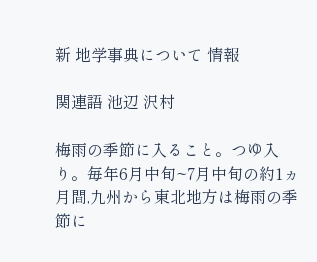新 地学事典について 情報

関連語 池辺 沢村

梅雨の季節に入ること。つゆ入り。毎年6月中旬~7月中旬の約1ヵ月間,九州から東北地方は梅雨の季節に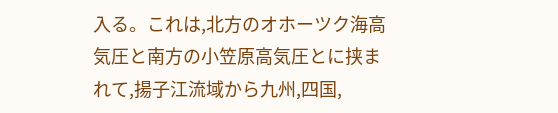入る。これは,北方のオホーツク海高気圧と南方の小笠原高気圧とに挟まれて,揚子江流域から九州,四国,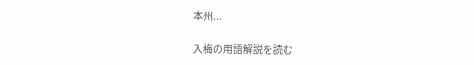本州...

入梅の用語解説を読む